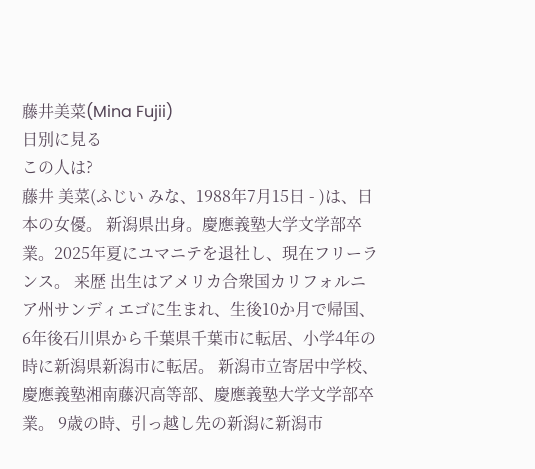藤井美菜(Mina Fujii)
日別に見る
この人は?
藤井 美菜(ふじい みな、1988年7月15日 - )は、日本の女優。 新潟県出身。慶應義塾大学文学部卒業。2025年夏にユマニテを退社し、現在フリーランス。 来歴 出生はアメリカ合衆国カリフォルニア州サンディエゴに生まれ、生後10か月で帰国、6年後石川県から千葉県千葉市に転居、小学4年の時に新潟県新潟市に転居。 新潟市立寄居中学校、慶應義塾湘南藤沢高等部、慶應義塾大学文学部卒業。 9歳の時、引っ越し先の新潟に新潟市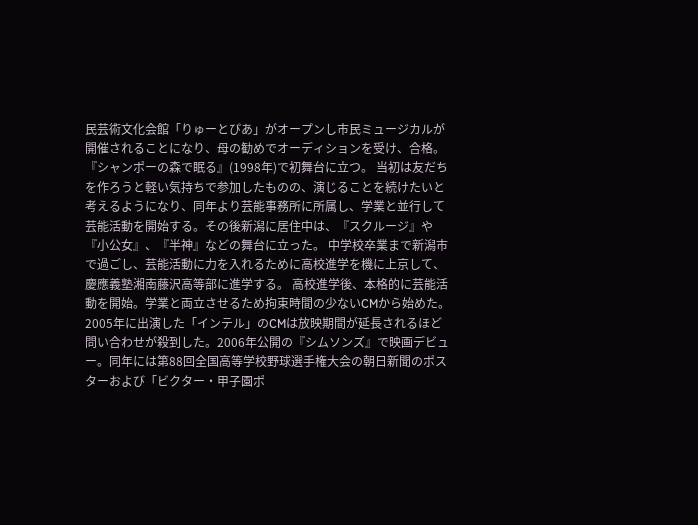民芸術文化会館「りゅーとぴあ」がオープンし市民ミュージカルが開催されることになり、母の勧めでオーディションを受け、合格。『シャンポーの森で眠る』(1998年)で初舞台に立つ。 当初は友だちを作ろうと軽い気持ちで参加したものの、演じることを続けたいと考えるようになり、同年より芸能事務所に所属し、学業と並行して芸能活動を開始する。その後新潟に居住中は、『スクルージ』や『小公女』、『半神』などの舞台に立った。 中学校卒業まで新潟市で過ごし、芸能活動に力を入れるために高校進学を機に上京して、慶應義塾湘南藤沢高等部に進学する。 高校進学後、本格的に芸能活動を開始。学業と両立させるため拘束時間の少ないCMから始めた。 2005年に出演した「インテル」のCMは放映期間が延長されるほど問い合わせが殺到した。2006年公開の『シムソンズ』で映画デビュー。同年には第88回全国高等学校野球選手権大会の朝日新聞のポスターおよび「ビクター・甲子園ポ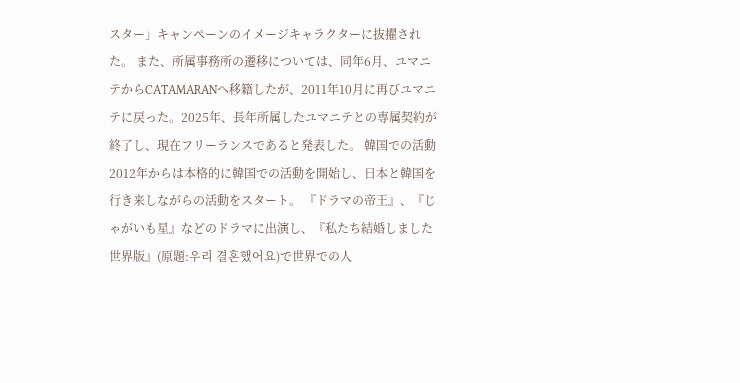スター」キャンペーンのイメージキャラクターに抜擢された。 また、所属事務所の遷移については、同年6月、ユマニテからCATAMARANへ移籍したが、2011年10月に再びユマニテに戻った。2025年、長年所属したユマニテとの専属契約が終了し、現在フリーランスであると発表した。 韓国での活動 2012年からは本格的に韓国での活動を開始し、日本と韓国を行き来しながらの活動をスタート。 『ドラマの帝王』、『じゃがいも星』などのドラマに出演し、『私たち結婚しました 世界版』(原題:우리 결혼했어요)で世界での人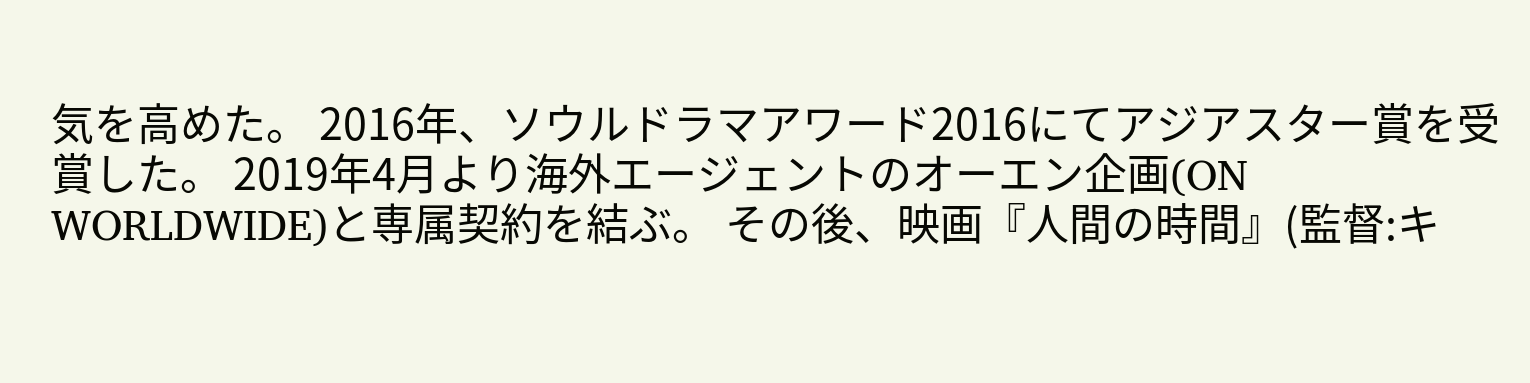気を高めた。 2016年、ソウルドラマアワード2016にてアジアスター賞を受賞した。 2019年4月より海外エージェントのオーエン企画(ON WORLDWIDE)と専属契約を結ぶ。 その後、映画『人間の時間』(監督:キ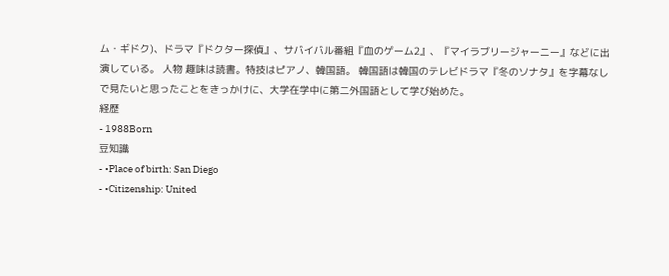ム・ギドク)、ドラマ『ドクター探偵』、サバイバル番組『血のゲーム2』、『マイラブリージャーニー』などに出演している。 人物 趣味は読書。特技はピアノ、韓国語。 韓国語は韓国のテレビドラマ『冬のソナタ』を字幕なしで見たいと思ったことをきっかけに、大学在学中に第二外国語として学び始めた。
経歴
- 1988Born
豆知識
- •Place of birth: San Diego
- •Citizenship: United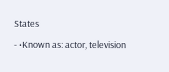States
- •Known as: actor, television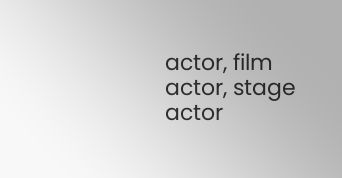actor, film actor, stage actor